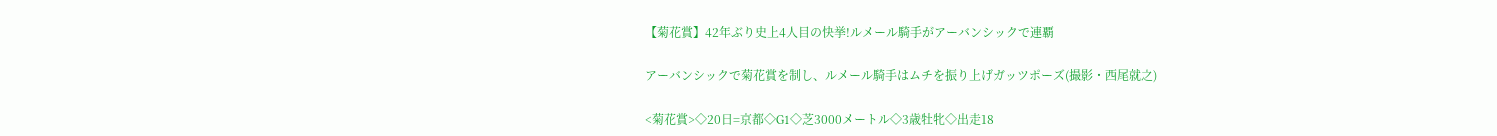【菊花賞】42年ぶり史上4人目の快挙!ルメール騎手がアーバンシックで連覇

アーバンシックで菊花賞を制し、ルメール騎手はムチを振り上げガッツポーズ(撮影・西尾就之)

<菊花賞>◇20日=京都◇G1◇芝3000メートル◇3歳牡牝◇出走18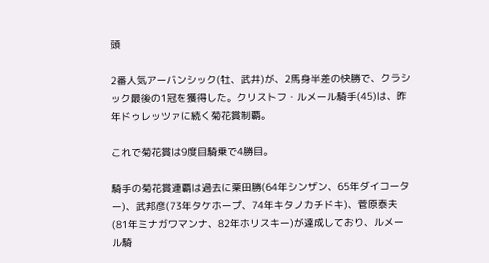頭

2番人気アーバンシック(牡、武井)が、2馬身半差の快勝で、クラシック最後の1冠を獲得した。クリストフ・ルメール騎手(45)は、昨年ドゥレッツァに続く菊花賞制覇。

これで菊花賞は9度目騎乗で4勝目。

騎手の菊花賞連覇は過去に栗田勝(64年シンザン、65年ダイコーター)、武邦彦(73年タケホープ、74年キタノカチドキ)、菅原泰夫(81年ミナガワマンナ、82年ホリスキー)が達成しており、ルメール騎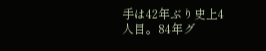手は42年ぶり史上4人目。84年グ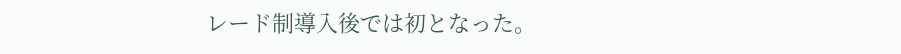レード制導入後では初となった。